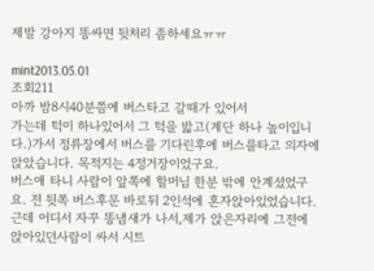제발 강아지 똥싸면 뒷처리 좀하세요ㅠㅠ

mint2013.05.01
조회211
아까 밤8시40분쯤에 버스타고 갈때가 있어서
가는데 턱이 하나있어서 그 턱을 밟고(계단 하나 높이입니다.)가서 정류장에서 버스를 기다린후에 버스를타고 의자에 앉았습니다. 목적지는 4정거장이었구요.
버스애 타니 사람이 앞쪽에 할머님 한분 밖에 안계셨었구요. 전 뒷쪽 버스후문 바로뒤 2인석에 혼자앉아있었습니다.
근데 어디서 자꾸 똥냄새가 나서,제가 앉은자리에 그전에 앉아있던사람이 싸서 시트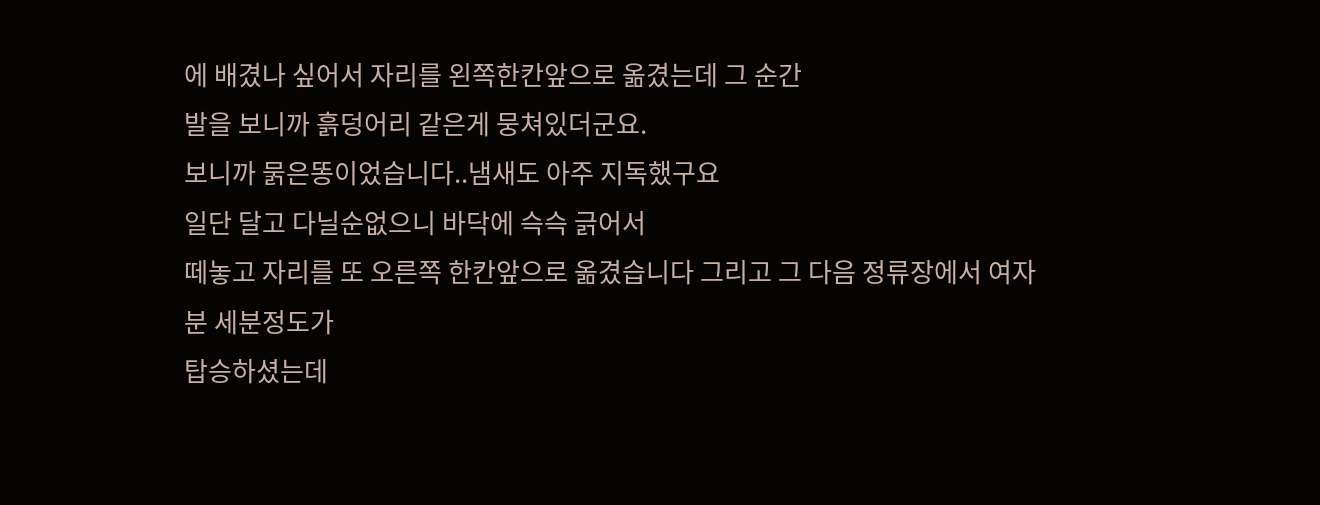에 배겼나 싶어서 자리를 왼쪽한칸앞으로 옮겼는데 그 순간
발을 보니까 흙덩어리 같은게 뭉쳐있더군요.
보니까 묽은똥이었습니다..냄새도 아주 지독했구요
일단 달고 다닐순없으니 바닥에 슥슥 긁어서
떼놓고 자리를 또 오른쪽 한칸앞으로 옮겼습니다 그리고 그 다음 정류장에서 여자분 세분정도가
탑승하셨는데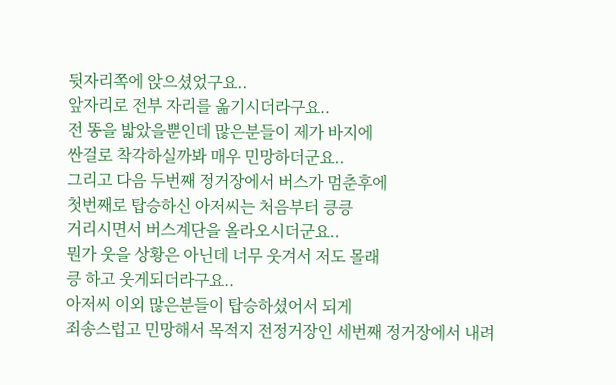뒷자리쪽에 앉으셨었구요..
앞자리로 전부 자리를 옮기시더라구요..
전 똥을 밟았을뿐인데 많은분들이 제가 바지에
싼걸로 착각하실까봐 매우 민망하더군요..
그리고 다음 두번째 정거장에서 버스가 멈춘후에
첫번째로 탑승하신 아저씨는 처음부터 킁킁
거리시면서 버스계단을 올라오시더군요..
뭔가 웃을 상황은 아닌데 너무 웃겨서 저도 몰래
킁 하고 웃게되더라구요..
아저씨 이외 많은분들이 탑승하셨어서 되게
죄송스럽고 민망해서 목적지 전정거장인 세번째 정거장에서 내려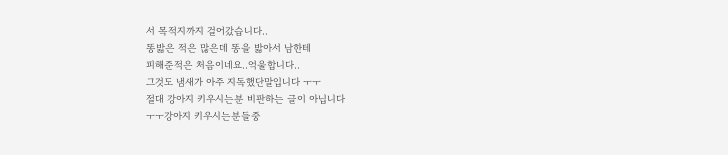서 목적지까지 걸어갔습니다..
똥밟은 적은 많은데 똥을 밟아서 남한테
피해준적은 처음이네요..억울합니다..
그것도 냄새가 아주 지독했단말입니다 ㅜㅜ
절대 강아지 키우시는분 비판하는 글이 아닙니다
ㅜㅜ강아지 키우시는분들중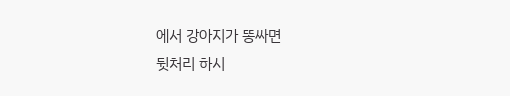에서 강아지가 똥싸면
뒷처리 하시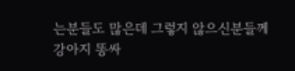는분들도 많은데 그렇지 않으신분들께
강아지 똥싸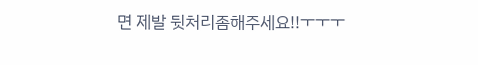면 제발 뒷처리좀해주세요!!ㅜㅜㅜ